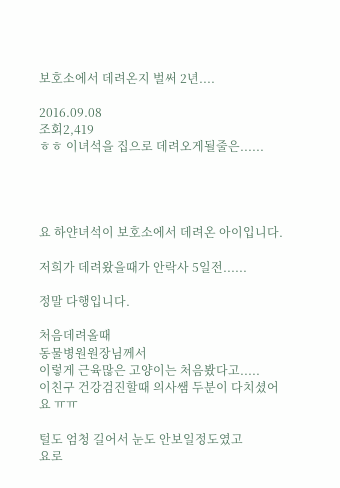보호소에서 데려온지 벌써 2년....

2016.09.08
조회2,419
ㅎㅎ 이녀석을 집으로 데려오게될줄은......




요 하얀녀석이 보호소에서 데려온 아이입니다.

저희가 데려왔을때가 안락사 5일전......

정말 다행입니다.

처음데려올때
동물병원원장님께서
이렇게 근육많은 고양이는 처음봤다고.....
이친구 건강검진할때 의사쌤 두분이 다치셨어요 ㅠㅠ

털도 엄청 길어서 눈도 안보일정도였고
요로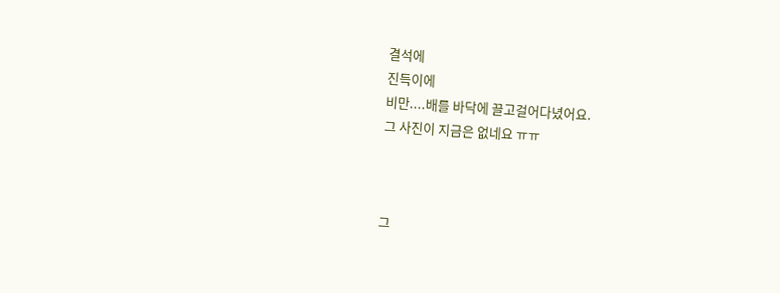결석에
진득이에
비만....배를 바닥에 끌고걸어다녔어요.
그 사진이 지금은 없네요 ㅠㅠ



그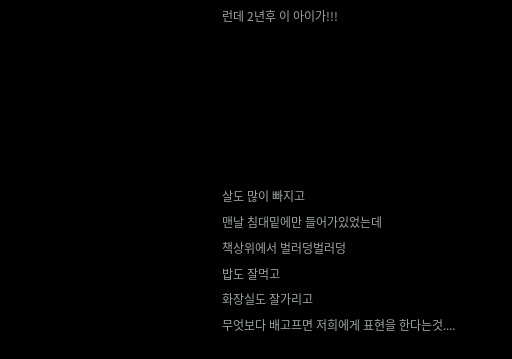런데 2년후 이 아이가!!!






살도 많이 빠지고
맨날 침대밑에만 들어가있었는데
책상위에서 벌러덩벌러덩
밥도 잘먹고
화장실도 잘가리고
무엇보다 배고프면 저희에게 표현을 한다는것....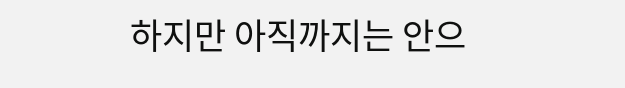하지만 아직까지는 안으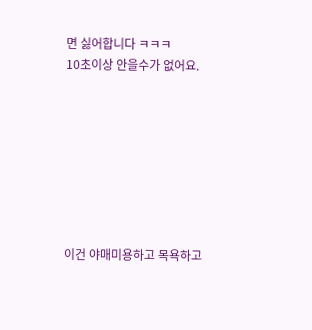면 싫어합니다 ㅋㅋㅋ
10초이상 안을수가 없어요.








이건 야매미용하고 목욕하고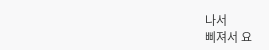나서
삐져서 요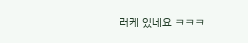러케 있네요 ㅋㅋㅋ